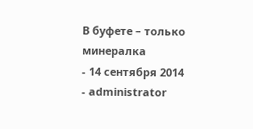В буфете – только минералка
- 14 сентября 2014
- administrator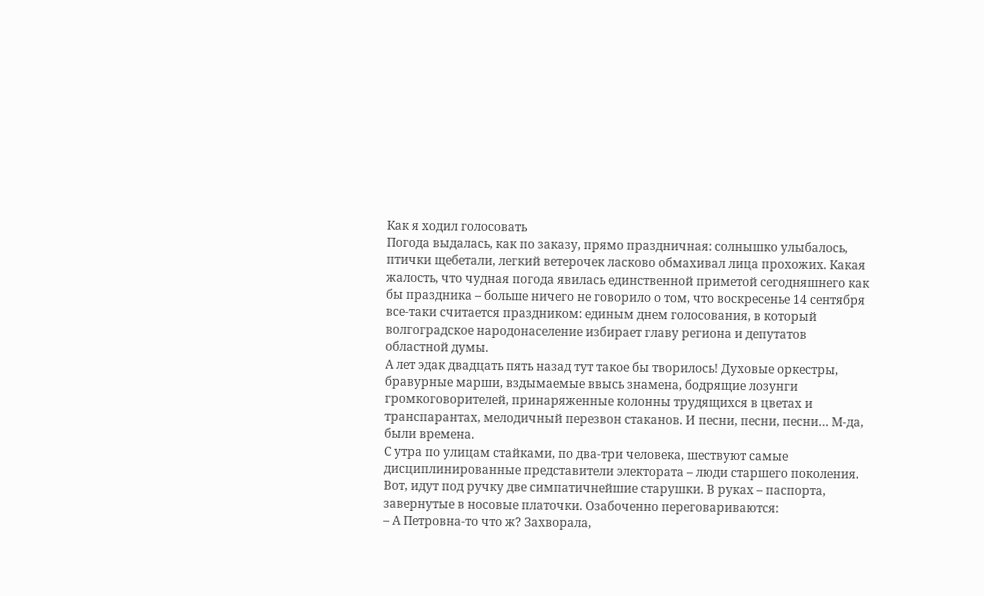Как я ходил голосовать
Погода выдалась, как по заказу, прямо праздничная: солнышко улыбалось, птички щебетали, легкий ветерочек ласково обмахивал лица прохожих. Какая жалость, что чудная погода явилась единственной приметой сегодняшнего как бы праздника – больше ничего не говорило о том, что воскресенье 14 сентября все-таки считается праздником: единым днем голосования, в который волгоградское народонаселение избирает главу региона и депутатов областной думы.
А лет эдак двадцать пять назад тут такое бы творилось! Духовые оркестры, бравурные марши, вздымаемые ввысь знамена, бодрящие лозунги громкоговорителей, принаряженные колонны трудящихся в цветах и транспарантах, мелодичный перезвон стаканов. И песни, песни, песни… М-да, были времена.
С утра по улицам стайками, по два-три человека, шествуют самые дисциплинированные представители электората – люди старшего поколения. Вот, идут под ручку две симпатичнейшие старушки. В руках – паспорта, завернутые в носовые платочки. Озабоченно переговариваются:
– А Петровна-то что ж? Захворала,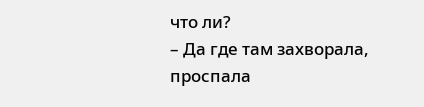что ли?
– Да где там захворала, проспала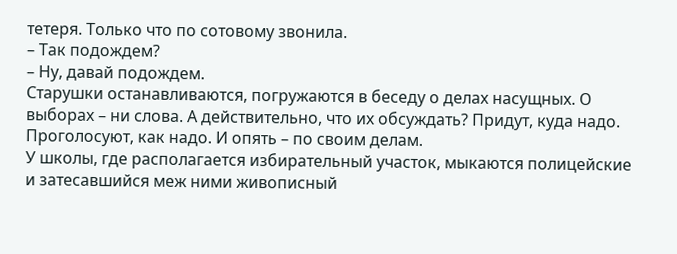тетеря. Только что по сотовому звонила.
– Так подождем?
– Ну, давай подождем.
Старушки останавливаются, погружаются в беседу о делах насущных. О выборах – ни слова. А действительно, что их обсуждать? Придут, куда надо. Проголосуют, как надо. И опять – по своим делам.
У школы, где располагается избирательный участок, мыкаются полицейские и затесавшийся меж ними живописный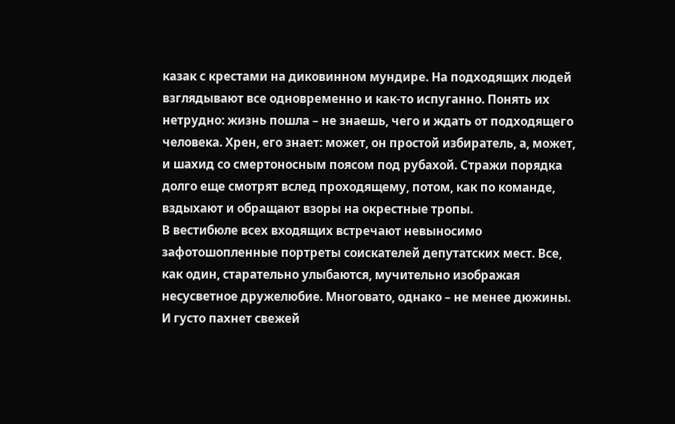казак с крестами на диковинном мундире. На подходящих людей взглядывают все одновременно и как-то испуганно. Понять их нетрудно: жизнь пошла – не знаешь, чего и ждать от подходящего человека. Хрен, его знает: может, он простой избиратель, а, может, и шахид со смертоносным поясом под рубахой. Стражи порядка долго еще смотрят вслед проходящему, потом, как по команде, вздыхают и обращают взоры на окрестные тропы.
В вестибюле всех входящих встречают невыносимо зафотошопленные портреты соискателей депутатских мест. Все, как один, старательно улыбаются, мучительно изображая несусветное дружелюбие. Многовато, однако – не менее дюжины.
И густо пахнет свежей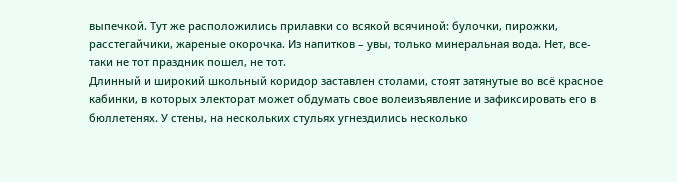выпечкой. Тут же расположились прилавки со всякой всячиной: булочки, пирожки, расстегайчики, жареные окорочка. Из напитков – увы, только минеральная вода. Нет, все-таки не тот праздник пошел, не тот.
Длинный и широкий школьный коридор заставлен столами, стоят затянутые во всё красное кабинки, в которых электорат может обдумать свое волеизъявление и зафиксировать его в бюллетенях. У стены, на нескольких стульях угнездились несколько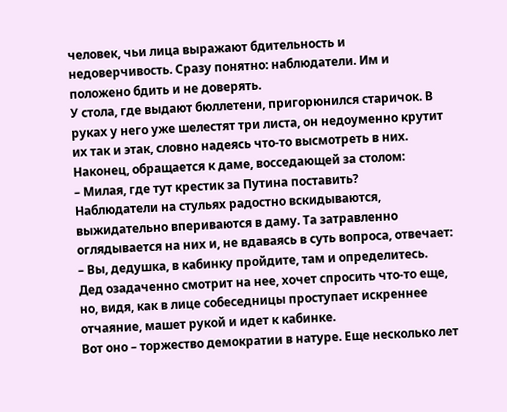человек, чьи лица выражают бдительность и недоверчивость. Сразу понятно: наблюдатели. Им и положено бдить и не доверять.
У стола, где выдают бюллетени, пригорюнился старичок. В руках у него уже шелестят три листа, он недоуменно крутит их так и этак, словно надеясь что-то высмотреть в них. Наконец, обращается к даме, восседающей за столом:
– Милая, где тут крестик за Путина поставить?
Наблюдатели на стульях радостно вскидываются, выжидательно впериваются в даму. Та затравленно оглядывается на них и, не вдаваясь в суть вопроса, отвечает:
– Вы, дедушка, в кабинку пройдите, там и определитесь.
Дед озадаченно смотрит на нее, хочет спросить что-то еще, но, видя, как в лице собеседницы проступает искреннее отчаяние, машет рукой и идет к кабинке.
Вот оно – торжество демократии в натуре. Еще несколько лет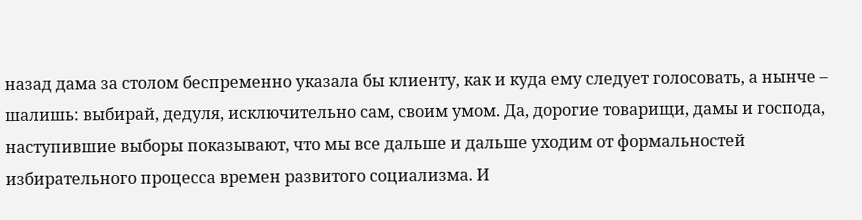назад дама за столом беспременно указала бы клиенту, как и куда ему следует голосовать, а нынче – шалишь: выбирай, дедуля, исключительно сам, своим умом. Да, дорогие товарищи, дамы и господа, наступившие выборы показывают, что мы все дальше и дальше уходим от формальностей избирательного процесса времен развитого социализма. И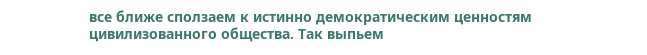все ближе сползаем к истинно демократическим ценностям цивилизованного общества. Так выпьем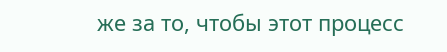же за то, чтобы этот процесс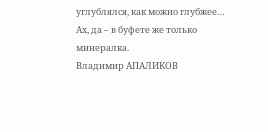углублялся, как можно глубжее…
Ах, да – в буфете же только минералка.
Владимир АПАЛИКОВ